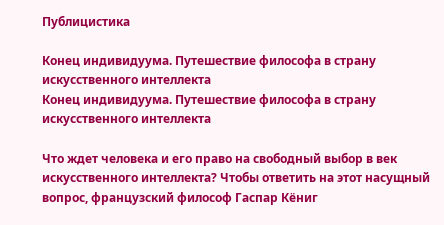Публицистика

Конец индивидуума. Путешествие философа в страну искусственного интеллекта
Конец индивидуума. Путешествие философа в страну искусственного интеллекта

Что ждет человека и его право на свободный выбор в век искусственного интеллекта? Чтобы ответить на этот насущный вопрос, французский философ Гаспар Кёниг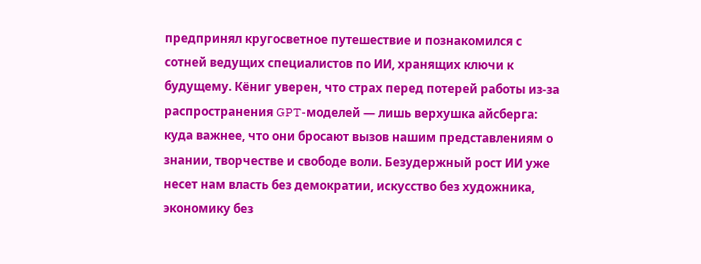предпринял кругосветное путешествие и познакомился с сотней ведущих специалистов по ИИ, хранящих ключи к будущему. Кёниг уверен, что страх перед потерей работы из-за распространения GPT-моделей — лишь верхушка айсберга: куда важнее, что они бросают вызов нашим представлениям о знании, творчестве и свободе воли. Безудержный рост ИИ уже несет нам власть без демократии, искусство без художника, экономику без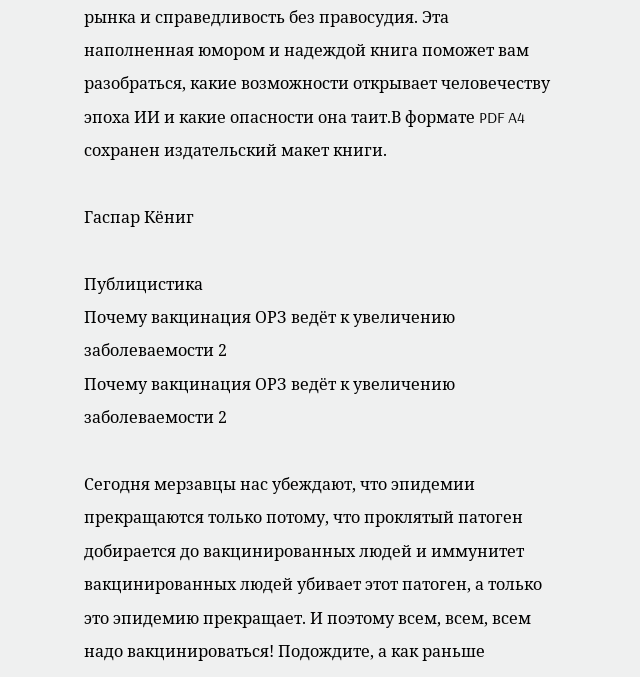рынка и справедливость без правосудия. Эта наполненная юмором и надеждой книга поможет вам разобраться, какие возможности открывает человечеству эпоха ИИ и какие опасности она таит.В формате PDF A4 сохранен издательский макет книги.

Гаспар Кёниг

Публицистика
Почему вакцинация ОРЗ ведёт к увеличению заболеваемости 2
Почему вакцинация ОРЗ ведёт к увеличению заболеваемости 2

Сегодня мерзавцы нас убеждают, что эпидемии прекращаются только потому, что проклятый патоген добирается до вакцинированных людей и иммунитет вакцинированных людей убивает этот патоген, а только это эпидемию прекращает. И поэтому всем, всем, всем надо вакцинироваться! Подождите, а как раньше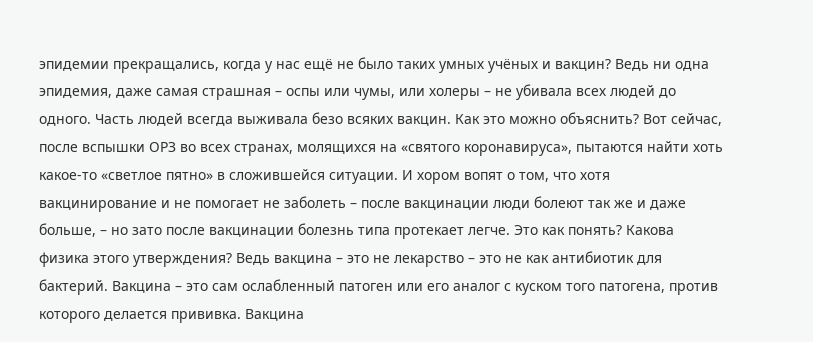эпидемии прекращались, когда у нас ещё не было таких умных учёных и вакцин? Ведь ни одна эпидемия, даже самая страшная – оспы или чумы, или холеры – не убивала всех людей до одного. Часть людей всегда выживала безо всяких вакцин. Как это можно объяснить? Вот сейчас, после вспышки ОРЗ во всех странах, молящихся на «святого коронавируса», пытаются найти хоть какое-то «светлое пятно» в сложившейся ситуации. И хором вопят о том, что хотя вакцинирование и не помогает не заболеть – после вакцинации люди болеют так же и даже больше, – но зато после вакцинации болезнь типа протекает легче. Это как понять? Какова физика этого утверждения? Ведь вакцина – это не лекарство – это не как антибиотик для бактерий. Вакцина – это сам ослабленный патоген или его аналог с куском того патогена, против которого делается прививка. Вакцина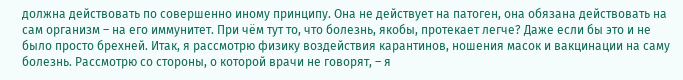должна действовать по совершенно иному принципу. Она не действует на патоген, она обязана действовать на сам организм – на его иммунитет. При чём тут то, что болезнь, якобы, протекает легче? Даже если бы это и не было просто брехней. Итак, я рассмотрю физику воздействия карантинов, ношения масок и вакцинации на саму болезнь. Рассмотрю со стороны, о которой врачи не говорят, – я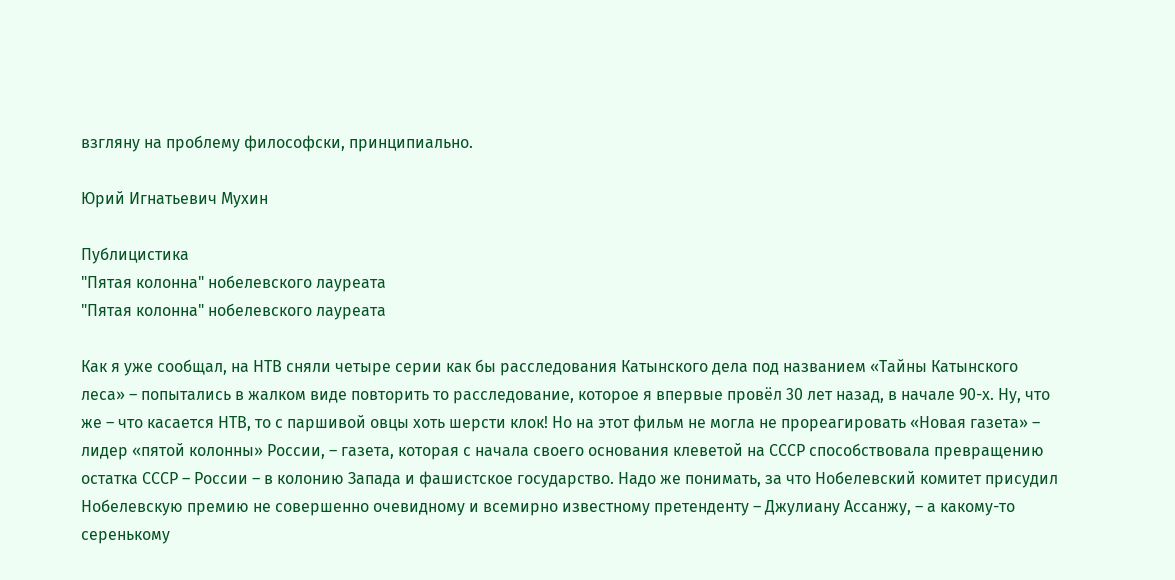взгляну на проблему философски, принципиально.

Юрий Игнатьевич Мухин

Публицистика
"Пятая колонна" нобелевского лауреата
"Пятая колонна" нобелевского лауреата

Как я уже сообщал, на НТВ сняли четыре серии как бы расследования Катынского дела под названием «Тайны Катынского леса» – попытались в жалком виде повторить то расследование, которое я впервые провёл 30 лет назад, в начале 90-х. Ну, что же – что касается НТВ, то с паршивой овцы хоть шерсти клок! Но на этот фильм не могла не прореагировать «Новая газета» – лидер «пятой колонны» России, – газета, которая с начала своего основания клеветой на СССР способствовала превращению остатка СССР – России – в колонию Запада и фашистское государство. Надо же понимать, за что Нобелевский комитет присудил Нобелевскую премию не совершенно очевидному и всемирно известному претенденту – Джулиану Ассанжу, – а какому-то серенькому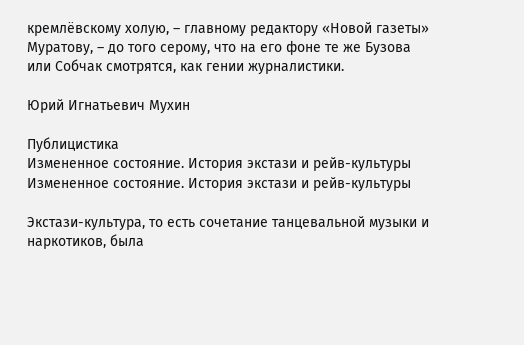кремлёвскому холую, – главному редактору «Новой газеты» Муратову, – до того серому, что на его фоне те же Бузова или Собчак смотрятся, как гении журналистики.

Юрий Игнатьевич Мухин

Публицистика
Измененное состояние. История экстази и рейв-культуры
Измененное состояние. История экстази и рейв-культуры

Экстази-культура, то есть сочетание танцевальной музыки и наркотиков, была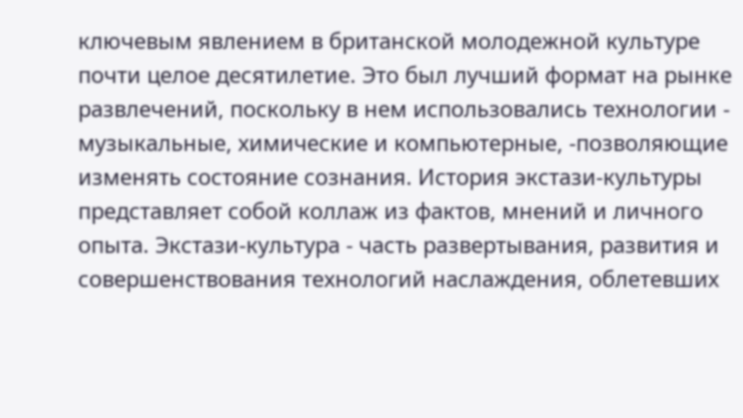ключевым явлением в британской молодежной культуре почти целое десятилетие. Это был лучший формат на рынке развлечений, поскольку в нем использовались технологии - музыкальные, химические и компьютерные, -позволяющие изменять состояние сознания. История экстази-культуры представляет собой коллаж из фактов, мнений и личного опыта. Экстази-культура - часть развертывания, развития и совершенствования технологий наслаждения, облетевших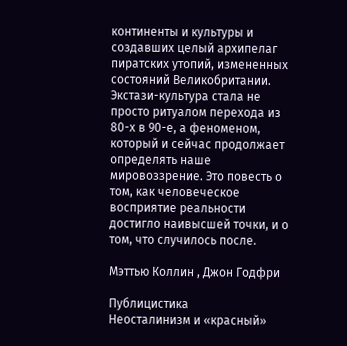континенты и культуры и создавших целый архипелаг пиратских утопий, измененных состояний Великобритании. Экстази-культура стала не просто ритуалом перехода из 80-х в 90-е, а феноменом, который и сейчас продолжает определять наше мировоззрение. Это повесть о том, как человеческое восприятие реальности достигло наивысшей точки, и о том, что случилось после.

Мэттью Коллин , Джон Годфри

Публицистика
Неосталинизм и «красный»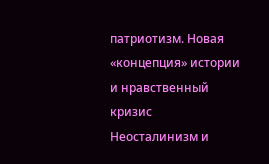патриотизм. Новая «концепция» истории и нравственный кризис
Неосталинизм и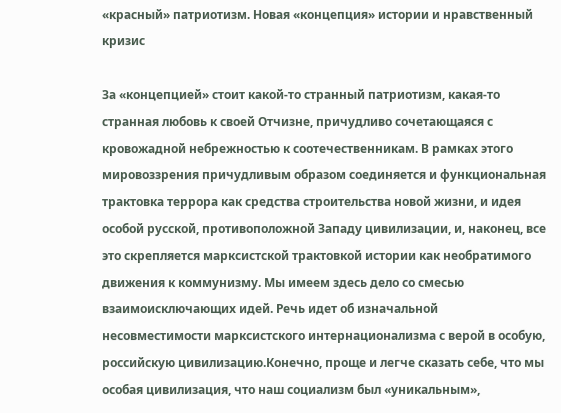«красный» патриотизм. Новая «концепция» истории и нравственный кризис

За «концепцией» стоит какой-то странный патриотизм, какая-то странная любовь к своей Отчизне, причудливо сочетающаяся с кровожадной небрежностью к соотечественникам. В рамках этого мировоззрения причудливым образом соединяется и функциональная трактовка террора как средства строительства новой жизни, и идея особой русской, противоположной Западу цивилизации, и, наконец, все это скрепляется марксистской трактовкой истории как необратимого движения к коммунизму. Мы имеем здесь дело со смесью взаимоисключающих идей. Речь идет об изначальной несовместимости марксистского интернационализма с верой в особую, российскую цивилизацию.Конечно, проще и легче сказать себе, что мы особая цивилизация, что наш социализм был «уникальным»,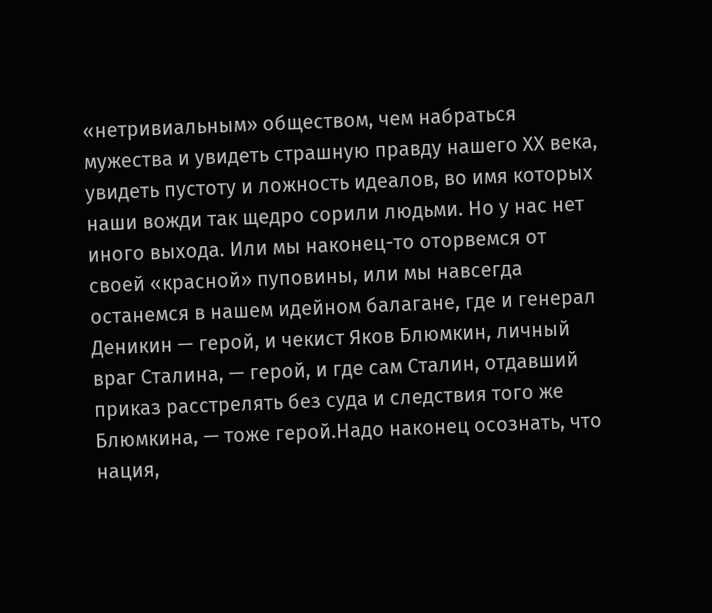«нетривиальным» обществом, чем набраться мужества и увидеть страшную правду нашего ХХ века, увидеть пустоту и ложность идеалов, во имя которых наши вожди так щедро сорили людьми. Но у нас нет иного выхода. Или мы наконец-то оторвемся от своей «красной» пуповины, или мы навсегда останемся в нашем идейном балагане, где и генерал Деникин — герой, и чекист Яков Блюмкин, личный враг Сталина, — герой, и где сам Сталин, отдавший приказ расстрелять без суда и следствия того же Блюмкина, — тоже герой.Надо наконец осознать, что нация,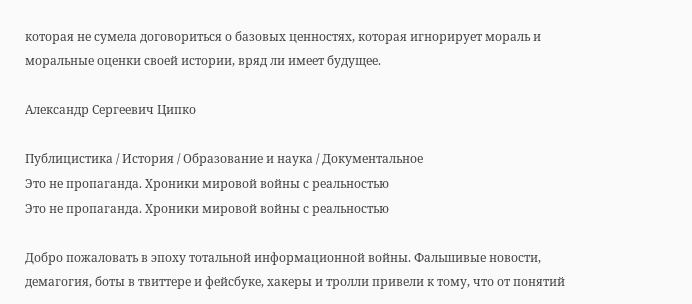которая не сумела договориться о базовых ценностях, которая игнорирует мораль и моральные оценки своей истории, вряд ли имеет будущее.

Александр Сергеевич Ципко

Публицистика / История / Образование и наука / Документальное
Это не пропаганда. Хроники мировой войны с реальностью
Это не пропаганда. Хроники мировой войны с реальностью

Добро пожаловать в эпоху тотальной информационной войны. Фальшивые новости, демагогия, боты в твиттере и фейсбуке, хакеры и тролли привели к тому, что от понятий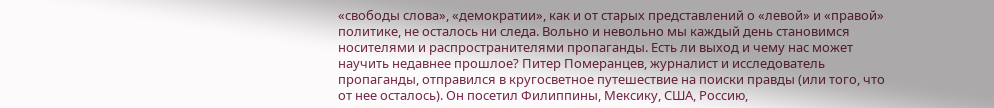«свободы слова», «демократии», как и от старых представлений о «левой» и «правой» политике, не осталось ни следа. Вольно и невольно мы каждый день становимся носителями и распространителями пропаганды. Есть ли выход и чему нас может научить недавнее прошлое? Питер Померанцев, журналист и исследователь пропаганды, отправился в кругосветное путешествие на поиски правды (или того, что от нее осталось). Он посетил Филиппины, Мексику, США, Россию,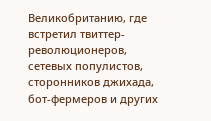Великобританию, где встретил твиттер-революционеров, сетевых популистов, сторонников джихада, бот-фермеров и других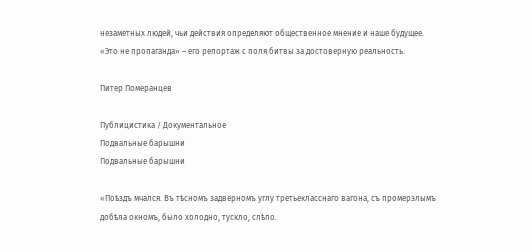незаметных людей, чьи действия определяют общественное мнение и наше будущее. «Это не пропаганда» – его репортаж с поля битвы за достоверную реальность.

Питер Померанцев

Публицистика / Документальное
Подвальные барышни
Подвальные барышни

«Поѣздъ мчался. Въ тѣсномъ задверномъ углу третьекласснаго вагона, съ промерзлымъ добѣла окномъ, было холодно, тускло, слѣпо.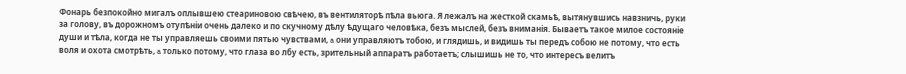Фонарь безпокойно мигалъ оплывшею стеариновою свѣчею, въ вентиляторѣ пѣла вьюга. Я лежалъ на жесткой скамьѣ, вытянувшись навзничь, руки за голову, въ дорожномъ отупѣніи очень далеко и по скучному дѣлу ѣдущаго человѣка, безъ мыслей, безъ вниманія. Бываетъ такое милое состояніе души и тѣла, когда не ты управляешь своими пятью чувствами, a они управляютъ тобою, и глядишь, и видишь ты передъ собою не потому, что есть воля и охота смотрѣть, a только потому, что глаза во лбу есть, зрительный аппаратъ работаетъ; слышишь не то, что интересъ велитъ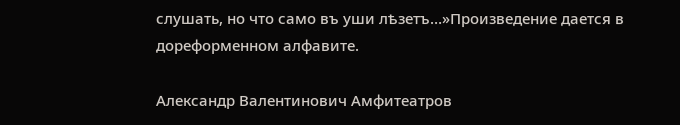слушать, но что само въ уши лѣзетъ…»Произведение дается в дореформенном алфавите.

Александр Валентинович Амфитеатров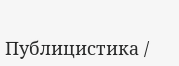Публицистика /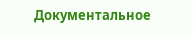Документальное